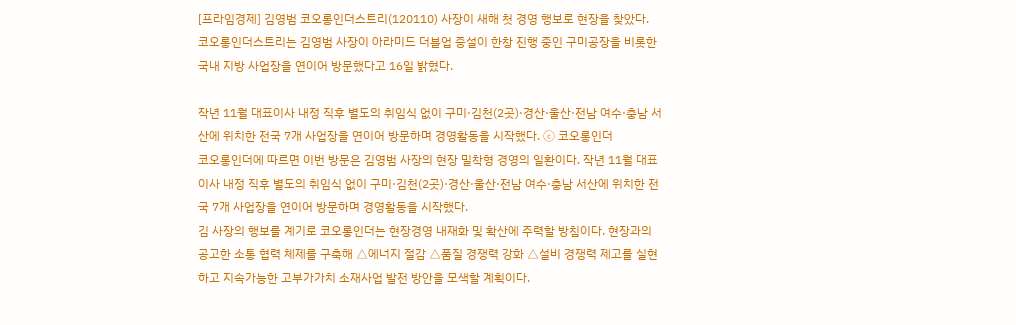[프라임경제] 김영범 코오롱인더스트리(120110) 사장이 새해 첫 경영 행보로 현장을 찾았다.
코오롱인더스트리는 김영범 사장이 아라미드 더블업 증설이 한창 진행 중인 구미공장을 비롯한 국내 지방 사업장을 연이어 방문했다고 16일 밝혔다.

작년 11월 대표이사 내정 직후 별도의 취임식 없이 구미·김천(2곳)·경산·울산·전남 여수·충남 서산에 위치한 전국 7개 사업장을 연이어 방문하며 경영활동을 시작했다. ⓒ 코오롱인더
코오롱인더에 따르면 이번 방문은 김영범 사장의 현장 밀착형 경영의 일환이다. 작년 11월 대표이사 내정 직후 별도의 취임식 없이 구미·김천(2곳)·경산·울산·전남 여수·충남 서산에 위치한 전국 7개 사업장을 연이어 방문하며 경영활동을 시작했다.
김 사장의 행보를 계기로 코오롱인더는 현장경영 내재화 및 확산에 주력할 방침이다. 현장과의 공고한 소통 협력 체제를 구축해 △에너지 절감 △품질 경쟁력 강화 △설비 경쟁력 제고를 실현하고 지속가능한 고부가가치 소재사업 발전 방안을 모색할 계획이다.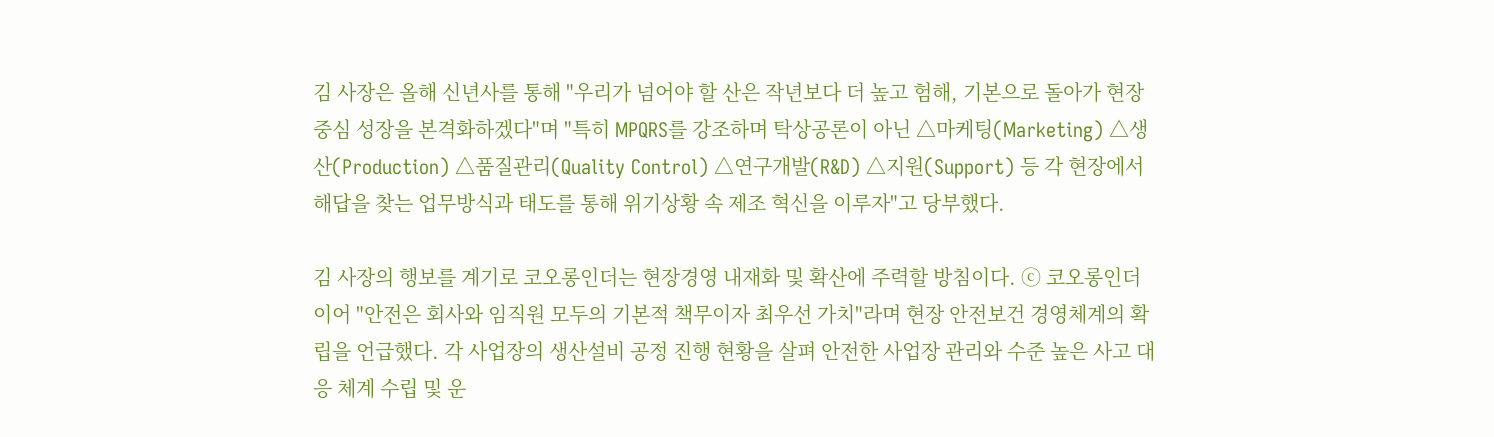김 사장은 올해 신년사를 통해 "우리가 넘어야 할 산은 작년보다 더 높고 험해, 기본으로 돌아가 현장 중심 성장을 본격화하겠다"며 "특히 MPQRS를 강조하며 탁상공론이 아닌 △마케팅(Marketing) △생산(Production) △품질관리(Quality Control) △연구개발(R&D) △지원(Support) 등 각 현장에서 해답을 찾는 업무방식과 태도를 통해 위기상황 속 제조 혁신을 이루자"고 당부했다.

김 사장의 행보를 계기로 코오롱인더는 현장경영 내재화 및 확산에 주력할 방침이다. ⓒ 코오롱인더
이어 "안전은 회사와 임직원 모두의 기본적 책무이자 최우선 가치"라며 현장 안전보건 경영체계의 확립을 언급했다. 각 사업장의 생산설비 공정 진행 현황을 살펴 안전한 사업장 관리와 수준 높은 사고 대응 체계 수립 및 운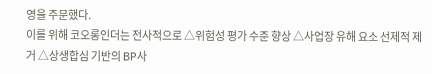영을 주문했다.
이를 위해 코오롱인더는 전사적으로 △위험성 평가 수준 향상 △사업장 유해 요소 선제적 제거 △상생합심 기반의 BP사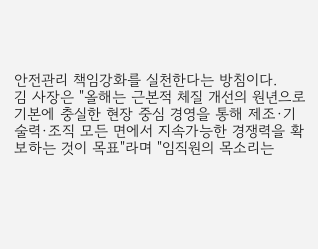안전관리 책임강화를 실천한다는 방침이다.
김 사장은 "올해는 근본적 체질 개선의 원년으로 기본에 충실한 현장 중심 경영을 통해 제조·기술력·조직 모든 면에서 지속가능한 경쟁력을 확보하는 것이 목표"라며 "임직원의 목소리는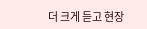더 크게 듣고 현장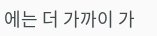에는 더 가까이 가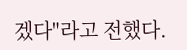겠다"라고 전했다.